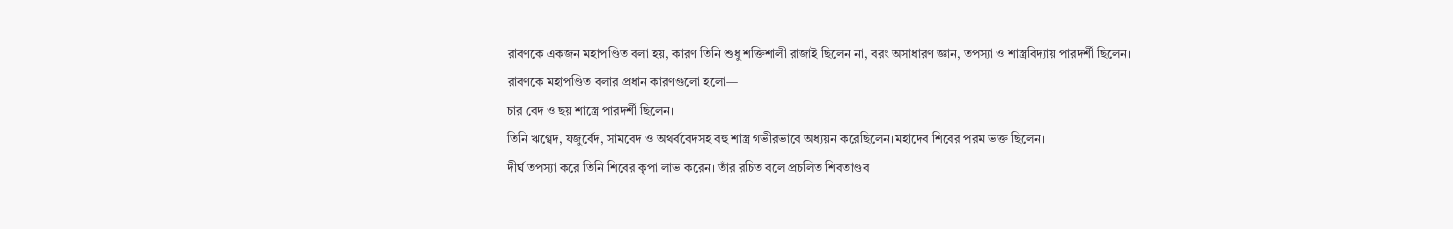রাবণকে একজন মহাপণ্ডিত বলা হয়, কারণ তিনি শুধু শক্তিশালী রাজাই ছিলেন না, বরং অসাধারণ জ্ঞান, তপস্যা ও শাস্ত্রবিদ্যায় পারদর্শী ছিলেন।
রাবণকে মহাপণ্ডিত বলার প্রধান কারণগুলো হলো—
চার বেদ ও ছয় শাস্ত্রে পারদর্শী ছিলেন।
তিনি ঋগ্বেদ, যজুর্বেদ, সামবেদ ও অথর্ববেদসহ বহু শাস্ত্র গভীরভাবে অধ্যয়ন করেছিলেন।মহাদেব শিবের পরম ভক্ত ছিলেন।
দীর্ঘ তপস্যা করে তিনি শিবের কৃপা লাভ করেন। তাঁর রচিত বলে প্রচলিত শিবতাণ্ডব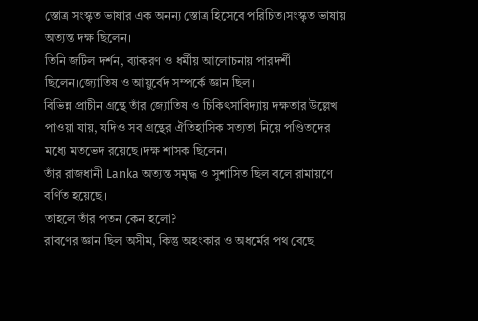স্তোত্র সংস্কৃত ভাষার এক অনন্য স্তোত্র হিসেবে পরিচিত।সংস্কৃত ভাষায় অত্যন্ত দক্ষ ছিলেন।
তিনি জটিল দর্শন, ব্যাকরণ ও ধর্মীয় আলোচনায় পারদর্শী ছিলেন।জ্যোতিষ ও আয়ুর্বেদ সম্পর্কে জ্ঞান ছিল।
বিভিন্ন প্রাচীন গ্রন্থে তাঁর জ্যোতিষ ও চিকিৎসাবিদ্যায় দক্ষতার উল্লেখ পাওয়া যায়, যদিও সব গ্রন্থের ঐতিহাসিক সত্যতা নিয়ে পণ্ডিতদের মধ্যে মতভেদ রয়েছে।দক্ষ শাসক ছিলেন।
তাঁর রাজধানী Lanka অত্যন্ত সমৃদ্ধ ও সুশাসিত ছিল বলে রামায়ণে বর্ণিত হয়েছে।
তাহলে তাঁর পতন কেন হলো?
রাবণের জ্ঞান ছিল অসীম, কিন্তু অহংকার ও অধর্মের পথ বেছে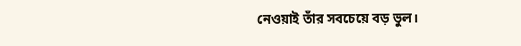নেওয়াই তাঁর সবচেয়ে বড় ভুল।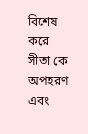বিশেষ করে সীতা কে অপহরণ এবং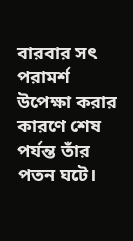বারবার সৎ পরামর্শ উপেক্ষা করার কারণে শেষ পর্যন্ত তাঁর পতন ঘটে।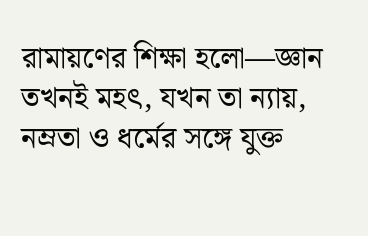রামায়ণের শিক্ষা হলো—জ্ঞান তখনই মহৎ, যখন তা ন্যায়, নম্রতা ও ধর্মের সঙ্গে যুক্ত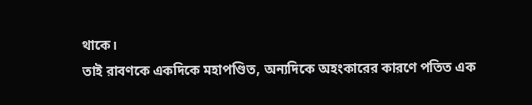থাকে।
তাই রাবণকে একদিকে মহাপণ্ডিত, অন্যদিকে অহংকারের কারণে পতিত এক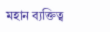মহান ব্যক্তিত্ব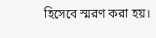হিসেবে স্মরণ করা হয়।